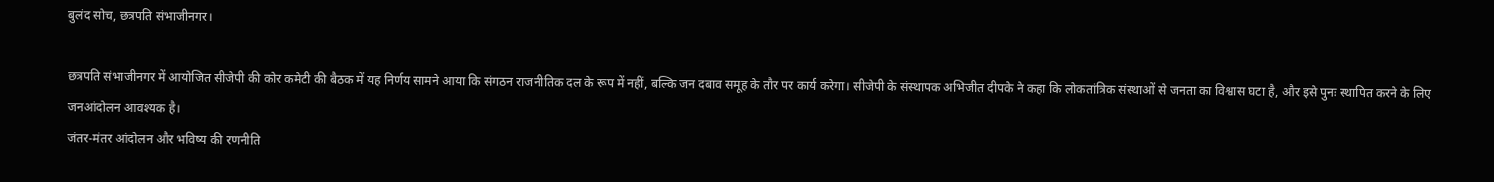बुलंद सोच, छत्रपति संभाजीनगर।

छत्रपति संभाजीनगर में आयोजित सीजेपी की कोर कमेटी की बैठक में यह निर्णय सामने आया कि संगठन राजनीतिक दल के रूप में नहीं, बल्कि जन दबाव समूह के तौर पर कार्य करेगा। सीजेपी के संस्थापक अभिजीत दीपके ने कहा कि लोकतांत्रिक संस्थाओं से जनता का विश्वास घटा है, और इसे पुनः स्थापित करने के लिए जनआंदोलन आवश्यक है।
जंतर-मंतर आंदोलन और भविष्य की रणनीति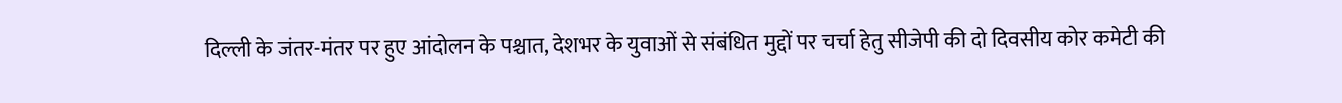दिल्ली के जंतर-मंतर पर हुए आंदोलन के पश्चात, देशभर के युवाओं से संबंधित मुद्दों पर चर्चा हेतु सीजेपी की दो दिवसीय कोर कमेटी की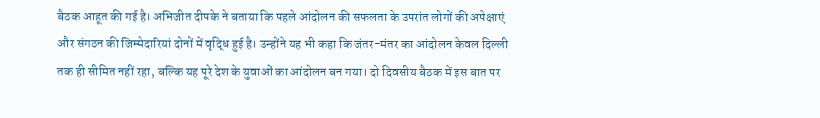बैठक आहूत की गई है। अभिजीत दीपके ने बताया कि पहले आंदोलन की सफलता के उपरांत लोगों की अपेक्षाएं और संगठन की जिम्मेदारियां दोनों में वृद्धि हुई है। उन्होंने यह भी कहा कि जंतर-मंतर का आंदोलन केवल दिल्ली तक ही सीमित नहीं रहा, बल्कि यह पूरे देश के युवाओं का आंदोलन बन गया। दो दिवसीय बैठक में इस बात पर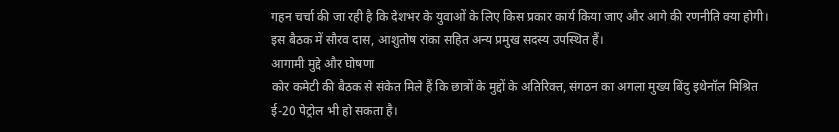गहन चर्चा की जा रही है कि देशभर के युवाओं के लिए किस प्रकार कार्य किया जाए और आगे की रणनीति क्या होगी। इस बैठक में सौरव दास, आशुतोष रांका सहित अन्य प्रमुख सदस्य उपस्थित हैं।
आगामी मुद्दे और घोषणा
कोर कमेटी की बैठक से संकेत मिले हैं कि छात्रों के मुद्दों के अतिरिक्त, संगठन का अगला मुख्य बिंदु इथेनॉल मिश्रित ई-20 पेट्रोल भी हो सकता है।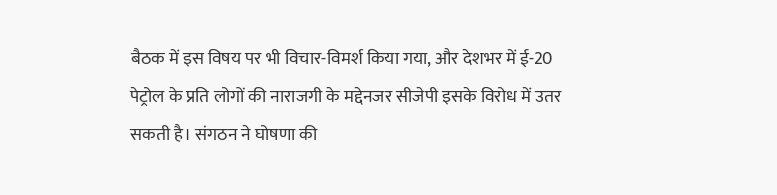बैठक में इस विषय पर भी विचार-विमर्श किया गया, और देशभर में ई-20 पेट्रोल के प्रति लोगों की नाराजगी के मद्देनजर सीजेपी इसके विरोध में उतर सकती है। संगठन ने घोषणा की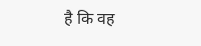है कि वह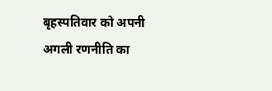बृहस्पतिवार को अपनी अगली रणनीति का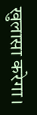खुलासा करेगा।